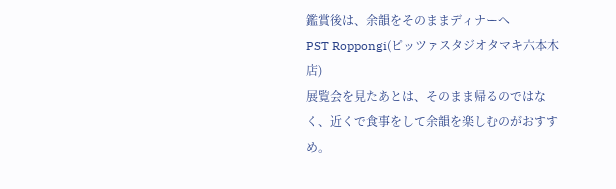鑑賞後は、余韻をそのままディナーへ
PST Roppongi(ピッツァスタジオタマキ六本木店)
展覧会を見たあとは、そのまま帰るのではなく、近くで食事をして余韻を楽しむのがおすすめ。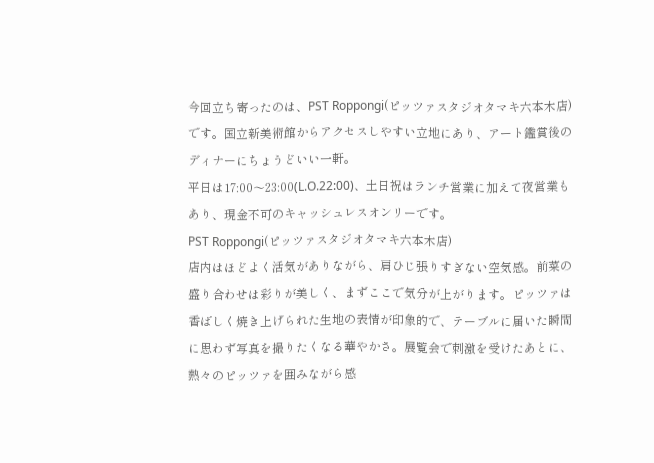今回立ち寄ったのは、PST Roppongi(ピッツァスタジオタマキ六本木店)です。国立新美術館からアクセスしやすい立地にあり、アート鑑賞後のディナーにちょうどいい一軒。
平日は17:00〜23:00(L.O.22:00)、土日祝はランチ営業に加えて夜営業もあり、現金不可のキャッシュレスオンリーです。
PST Roppongi(ピッツァスタジオタマキ六本木店)
店内はほどよく活気がありながら、肩ひじ張りすぎない空気感。前菜の盛り合わせは彩りが美しく、まずここで気分が上がります。ピッツァは香ばしく焼き上げられた生地の表情が印象的で、テーブルに届いた瞬間に思わず写真を撮りたくなる華やかさ。展覧会で刺激を受けたあとに、熱々のピッツァを囲みながら感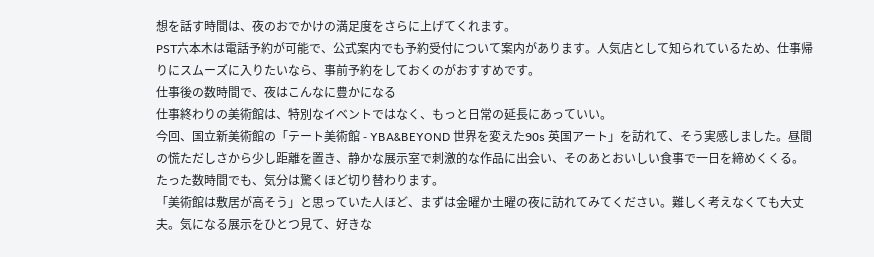想を話す時間は、夜のおでかけの満足度をさらに上げてくれます。
PST六本木は電話予約が可能で、公式案内でも予約受付について案内があります。人気店として知られているため、仕事帰りにスムーズに入りたいなら、事前予約をしておくのがおすすめです。
仕事後の数時間で、夜はこんなに豊かになる
仕事終わりの美術館は、特別なイベントではなく、もっと日常の延長にあっていい。
今回、国立新美術館の「テート美術館 - YBA&BEYOND 世界を変えた90s 英国アート」を訪れて、そう実感しました。昼間の慌ただしさから少し距離を置き、静かな展示室で刺激的な作品に出会い、そのあとおいしい食事で一日を締めくくる。
たった数時間でも、気分は驚くほど切り替わります。
「美術館は敷居が高そう」と思っていた人ほど、まずは金曜か土曜の夜に訪れてみてください。難しく考えなくても大丈夫。気になる展示をひとつ見て、好きな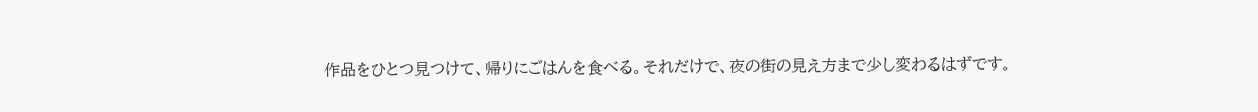作品をひとつ見つけて、帰りにごはんを食べる。それだけで、夜の街の見え方まで少し変わるはずです。